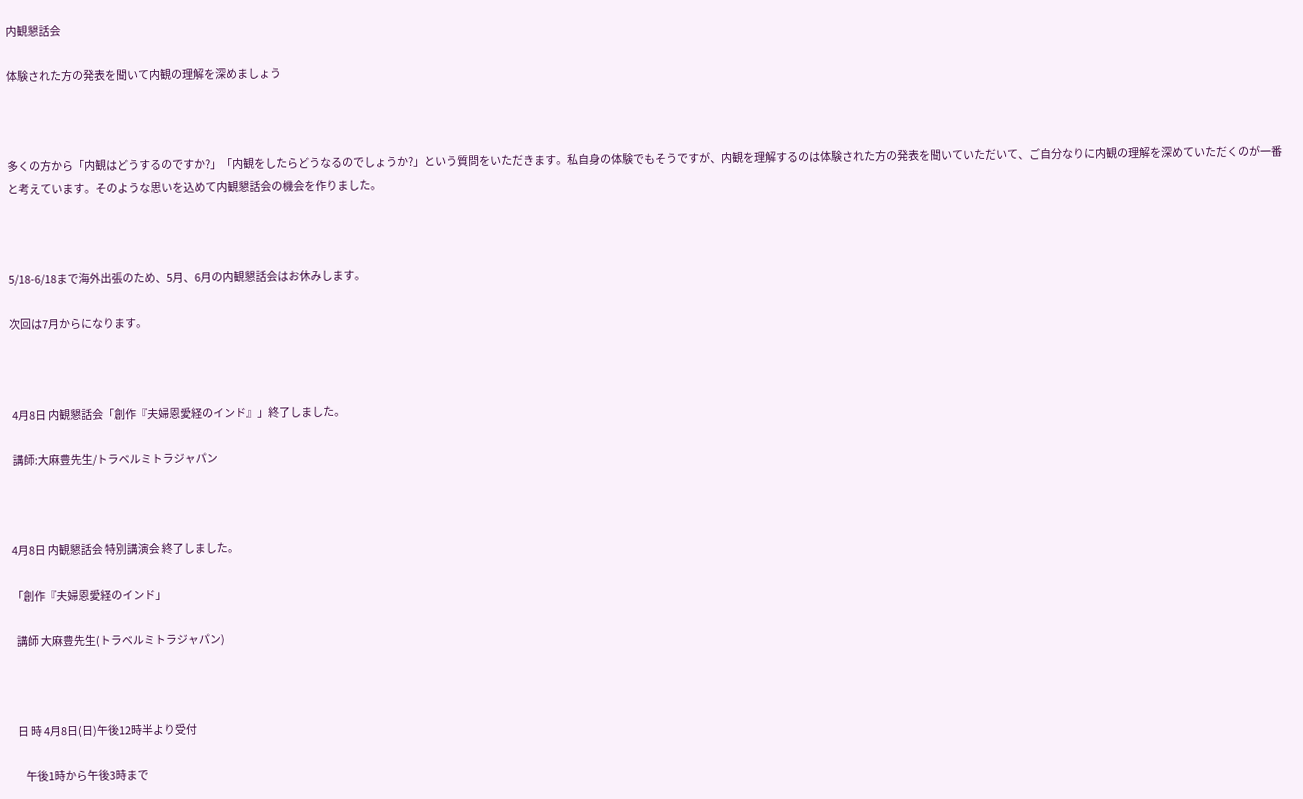内観懇話会

体験された方の発表を聞いて内観の理解を深めましょう



多くの方から「内観はどうするのですか?」「内観をしたらどうなるのでしょうか?」という質問をいただきます。私自身の体験でもそうですが、内観を理解するのは体験された方の発表を聞いていただいて、ご自分なりに内観の理解を深めていただくのが一番と考えています。そのような思いを込めて内観懇話会の機会を作りました。



5/18-6/18まで海外出張のため、5月、6月の内観懇話会はお休みします。

次回は7月からになります。



 4月8日 内観懇話会「創作『夫婦恩愛経のインド』」終了しました。

 講師:大麻豊先生/トラベルミトラジャパン



4月8日 内観懇話会 特別講演会 終了しました。

「創作『夫婦恩愛経のインド」

  講師 大麻豊先生(トラベルミトラジャパン)



  日 時 4月8日(日)午後12時半より受付

      午後1時から午後3時まで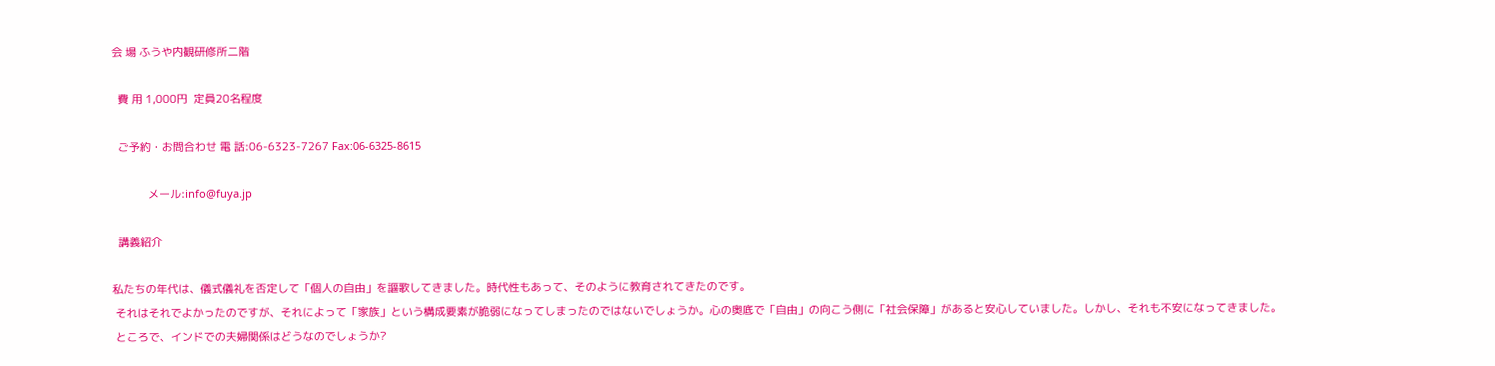会 場 ふうや内観研修所二階

  費 用 1,000円  定員20名程度

  ご予約・お問合わせ 電 話:06-6323-7267 Fax:06-6325-8615

            メール:info@fuya.jp

  講義紹介

私たちの年代は、儀式儀礼を否定して「個人の自由」を謳歌してきました。時代性もあって、そのように教育されてきたのです。
 それはそれでよかったのですが、それによって「家族」という構成要素が脆弱になってしまったのではないでしょうか。心の奥底で「自由」の向こう側に「社会保障」があると安心していました。しかし、それも不安になってきました。
 ところで、インドでの夫婦関係はどうなのでしょうか?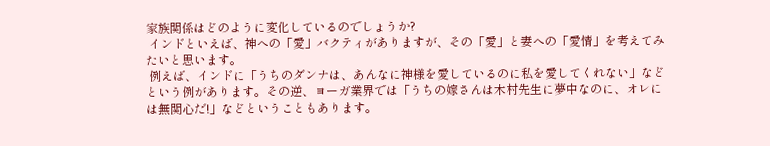家族関係はどのように変化しているのでしょうか?
 インドといえば、神への「愛」バクティがありますが、その「愛」と妻への「愛情」を考えてみたいと思います。
 例えば、インドに「うちのダンナは、あんなに神様を愛しているのに私を愛してくれない」などという例があります。その逆、ヨーガ業界では「うちの嫁さんは木村先生に夢中なのに、オレには無関心だ!」などということもあります。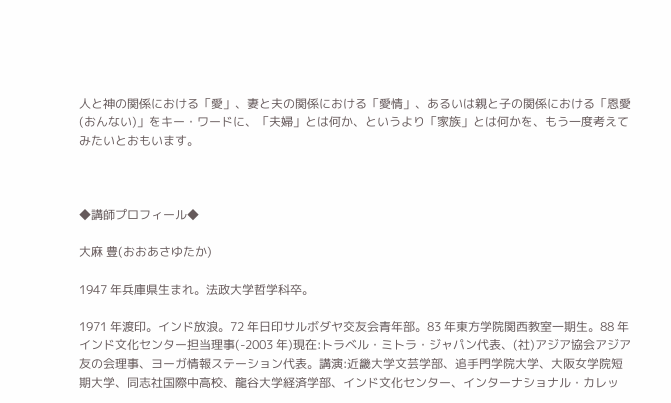人と神の関係における「愛」、妻と夫の関係における「愛情」、あるいは親と子の関係における「恩愛(おんない)」をキー・ワードに、「夫婦」とは何か、というより「家族」とは何かを、もう一度考えてみたいとおもいます。



◆講師プロフィール◆

大麻 豊(おおあさゆたか)

1947 年兵庫県生まれ。法政大学哲学科卒。

1971 年渡印。インド放浪。72 年日印サルボダヤ交友会青年部。83 年東方学院関西教室一期生。88 年インド文化センター担当理事(-2003 年)現在:トラベル・ミトラ・ジャパン代表、(社)アジア協会アジア友の会理事、ヨーガ情報ステーション代表。講演:近畿大学文芸学部、追手門学院大学、大阪女学院短期大学、同志社国際中高校、龍谷大学経済学部、インド文化センター、インターナショナル・カレッ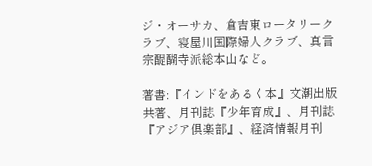ジ・オーサカ、倉吉東ロータリークラブ、寝屋川国際婦人クラブ、真言宗醍醐寺派総本山など。

著書:『インドをあるく本』文潮出版共著、月刊誌『少年育成』、月刊誌『アジア倶楽部』、経済情報月刊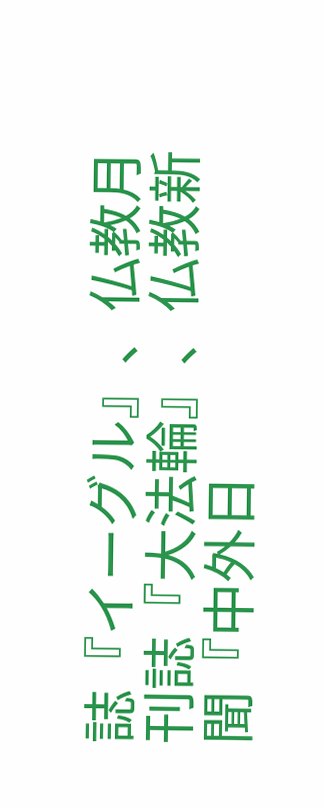誌『イーグル』、仏教月刊誌『大法輪』、仏教新聞『中外日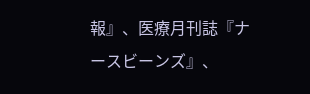報』、医療月刊誌『ナースビーンズ』、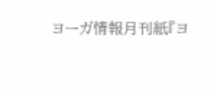ヨーガ情報月刊紙『ヨ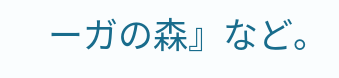ーガの森』など。